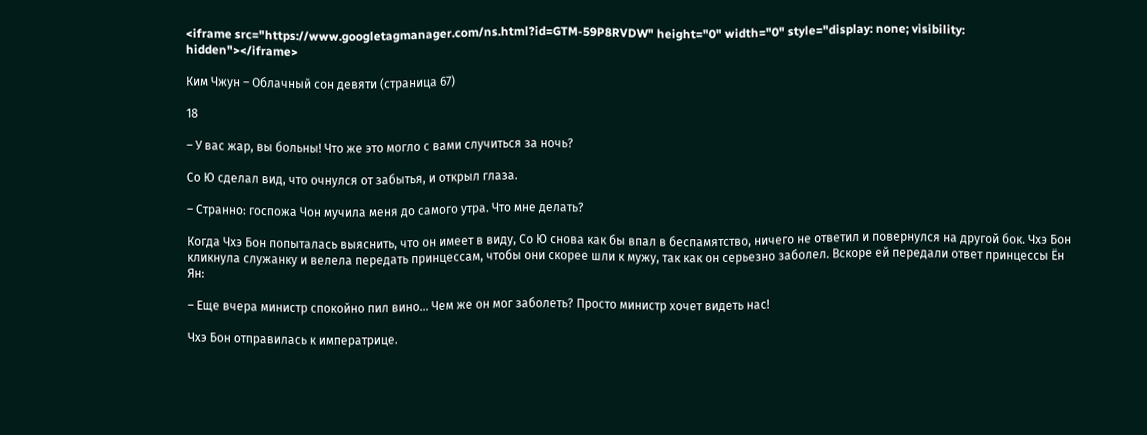<iframe src="https://www.googletagmanager.com/ns.html?id=GTM-59P8RVDW" height="0" width="0" style="display: none; visibility: hidden"></iframe>

Ким Чжун – Облачный сон девяти (страница 67)

18

– У вас жар, вы больны! Что же это могло с вами случиться за ночь?

Со Ю сделал вид, что очнулся от забытья, и открыл глаза.

– Странно: госпожа Чон мучила меня до самого утра. Что мне делать?

Когда Чхэ Бон попыталась выяснить, что он имеет в виду, Со Ю снова как бы впал в беспамятство, ничего не ответил и повернулся на другой бок. Чхэ Бон кликнула служанку и велела передать принцессам, чтобы они скорее шли к мужу, так как он серьезно заболел. Вскоре ей передали ответ принцессы Ён Ян:

– Еще вчера министр спокойно пил вино… Чем же он мог заболеть? Просто министр хочет видеть нас!

Чхэ Бон отправилась к императрице.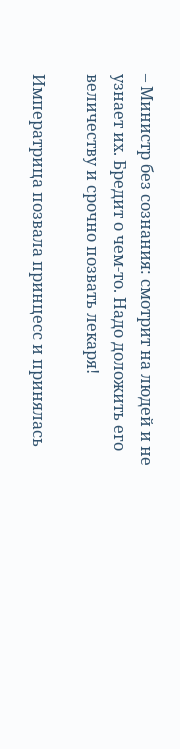– Министр без сознания: смотрит на людей и не узнает их. Бредит о чем-то. Надо доложить его величеству и срочно позвать лекаря!

Императрица позвала принцесс и принялась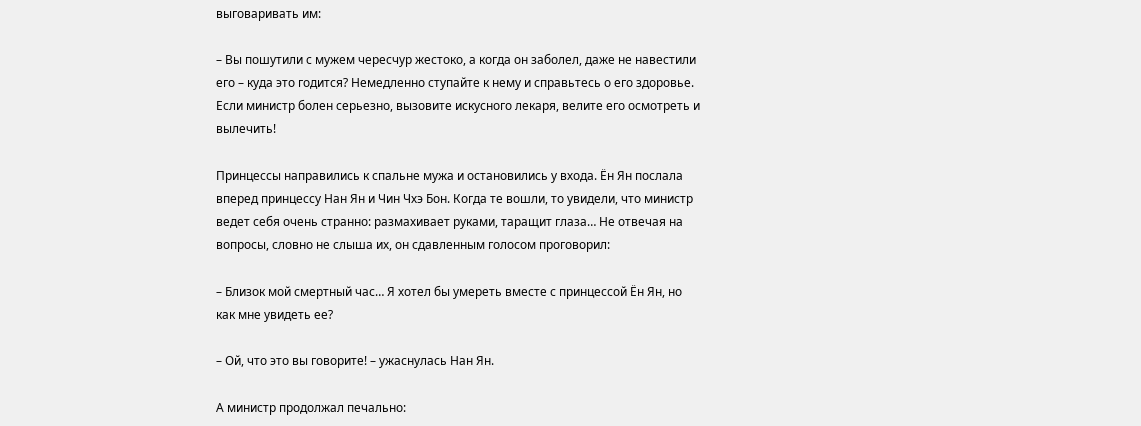выговаривать им:

– Вы пошутили с мужем чересчур жестоко, а когда он заболел, даже не навестили его – куда это годится? Немедленно ступайте к нему и справьтесь о его здоровье. Если министр болен серьезно, вызовите искусного лекаря, велите его осмотреть и вылечить!

Принцессы направились к спальне мужа и остановились у входа. Ён Ян послала вперед принцессу Нан Ян и Чин Чхэ Бон. Когда те вошли, то увидели, что министр ведет себя очень странно: размахивает руками, таращит глаза… Не отвечая на вопросы, словно не слыша их, он сдавленным голосом проговорил:

– Близок мой смертный час… Я хотел бы умереть вместе с принцессой Ён Ян, но как мне увидеть ее?

– Ой, что это вы говорите! – ужаснулась Нан Ян.

А министр продолжал печально: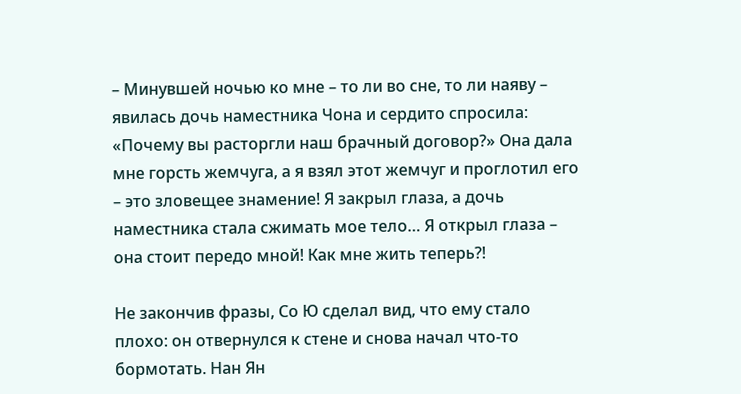– Минувшей ночью ко мне – то ли во сне, то ли наяву – явилась дочь наместника Чона и сердито спросила: «Почему вы расторгли наш брачный договор?» Она дала мне горсть жемчуга, а я взял этот жемчуг и проглотил его – это зловещее знамение! Я закрыл глаза, а дочь наместника стала сжимать мое тело… Я открыл глаза – она стоит передо мной! Как мне жить теперь?!

Не закончив фразы, Со Ю сделал вид, что ему стало плохо: он отвернулся к стене и снова начал что-то бормотать. Нан Ян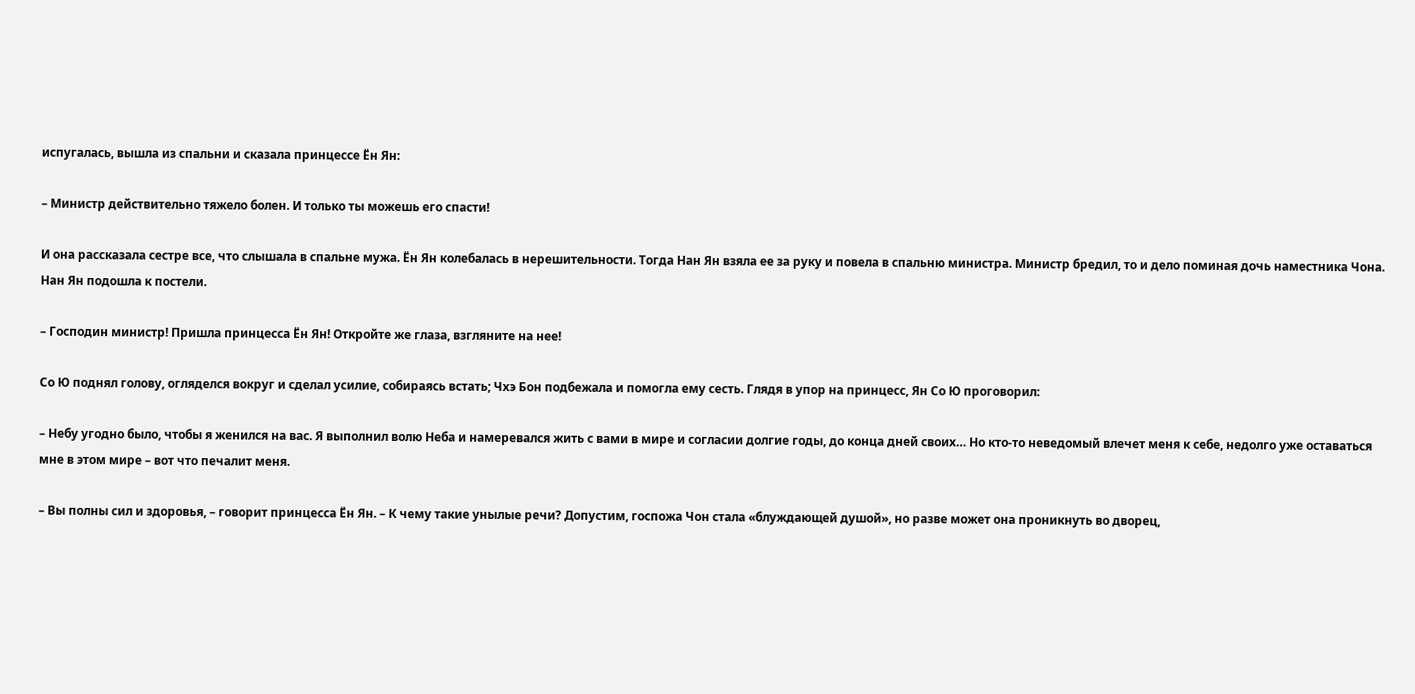испугалась, вышла из спальни и сказала принцессе Ён Ян:

– Министр действительно тяжело болен. И только ты можешь его спасти!

И она рассказала сестре все, что слышала в спальне мужа. Ён Ян колебалась в нерешительности. Тогда Нан Ян взяла ее за руку и повела в спальню министра. Министр бредил, то и дело поминая дочь наместника Чона. Нан Ян подошла к постели.

– Господин министр! Пришла принцесса Ён Ян! Откройте же глаза, взгляните на нее!

Со Ю поднял голову, огляделся вокруг и сделал усилие, собираясь встать; Чхэ Бон подбежала и помогла ему сесть. Глядя в упор на принцесс, Ян Со Ю проговорил:

– Небу угодно было, чтобы я женился на вас. Я выполнил волю Неба и намеревался жить с вами в мире и согласии долгие годы, до конца дней своих… Но кто-то неведомый влечет меня к себе, недолго уже оставаться мне в этом мире – вот что печалит меня.

– Вы полны сил и здоровья, – говорит принцесса Ён Ян. – К чему такие унылые речи? Допустим, госпожа Чон стала «блуждающей душой», но разве может она проникнуть во дворец,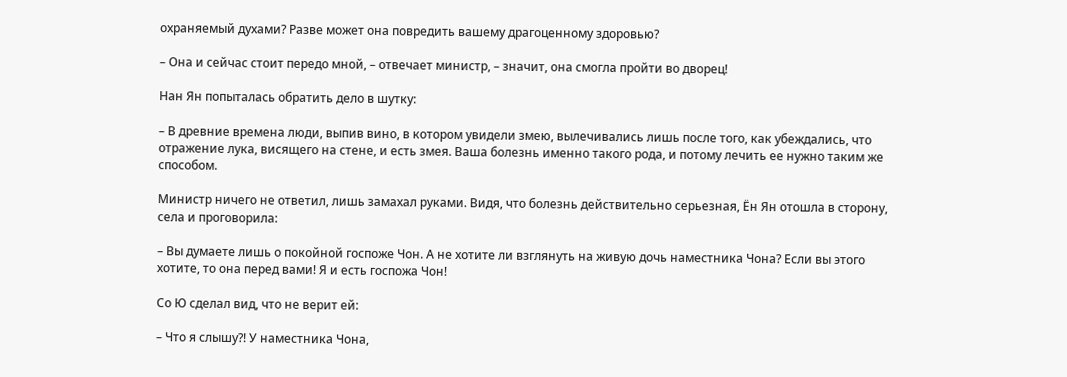охраняемый духами? Разве может она повредить вашему драгоценному здоровью?

– Она и сейчас стоит передо мной, – отвечает министр, – значит, она смогла пройти во дворец!

Нан Ян попыталась обратить дело в шутку:

– В древние времена люди, выпив вино, в котором увидели змею, вылечивались лишь после того, как убеждались, что отражение лука, висящего на стене, и есть змея. Ваша болезнь именно такого рода, и потому лечить ее нужно таким же способом.

Министр ничего не ответил, лишь замахал руками. Видя, что болезнь действительно серьезная, Ён Ян отошла в сторону, села и проговорила:

– Вы думаете лишь о покойной госпоже Чон. А не хотите ли взглянуть на живую дочь наместника Чона? Если вы этого хотите, то она перед вами! Я и есть госпожа Чон!

Со Ю сделал вид, что не верит ей:

– Что я слышу?! У наместника Чона,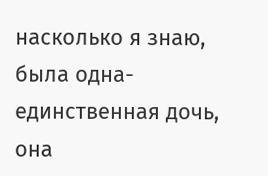насколько я знаю, была одна-единственная дочь, она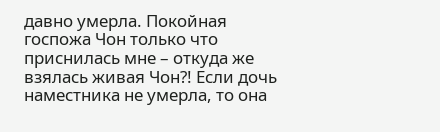давно умерла. Покойная госпожа Чон только что приснилась мне – откуда же взялась живая Чон?! Если дочь наместника не умерла, то она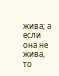жива; а если она не жива, то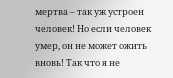мертва – так уж устроен человек! Но если человек умер, он не может ожить вновь! Так что я не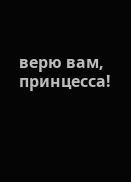верю вам, принцесса!